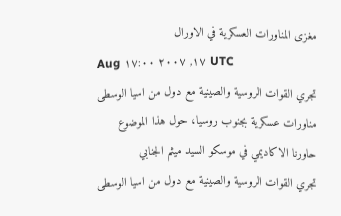مغزى المناورات العسكرية في الاورال
Aug ١٧, ٢٠٠٧ ١٧:٠٠ UTC
تجري القوات الروسية والصينية مع دول من اسيا الوسطى مناورات عسكرية بجنوب روسيا، حول هذا الموضوع حاورنا الاكاديمي في موسكو السيد ميثم الجنابي
تجري القوات الروسية والصينية مع دول من اسيا الوسطى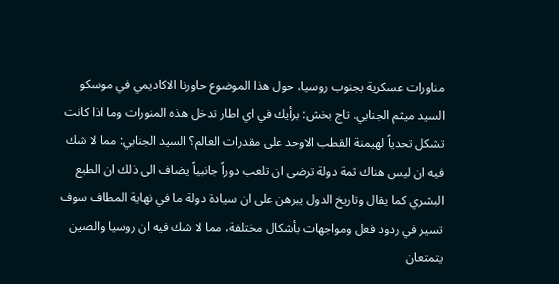مناورات عسكرية بجنوب روسيا، حول هذا الموضوع حاورنا الاكاديمي في موسكو السيد ميثم الجنابي. تاج بخش: برأيك في اي اطار تدخل هذه المنورات وما اذا كانت تشكل تحدياً لهيمنة القطب الاوحد على مقدرات العالم؟ السيد الجنابي: مما لا شك فيه ان ليس هناك ثمة دولة ترضى ان تلعب دوراً جانبياً يضاف الى ذلك ان الطبع البشري كما يقال وتاريخ الدول يبرهن على ان سيادة دولة ما في نهاية المطاف سوف تسير في ردود فعل ومواجهات بأشكال مختلفة، مما لا شك فيه ان روسيا والصين يتمتعان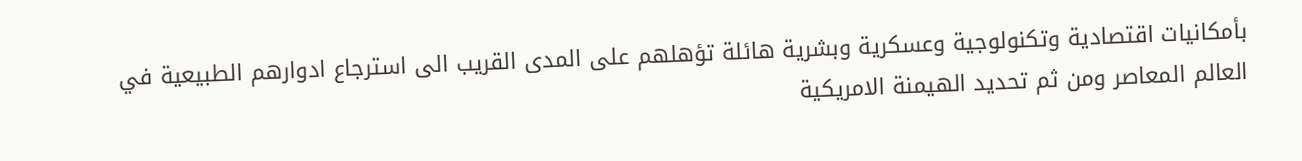بأمكانيات اقتصادية وتكنولوجية وعسكرية وبشرية هائلة تؤهلهم على المدى القريب الى استرجاع ادوارهم الطبيعية في العالم المعاصر ومن ثم تحديد الهيمنة الامريكية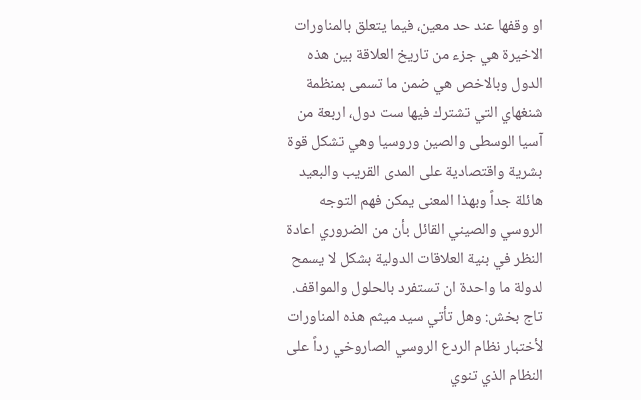او وقفها عند حد معين، فيما يتعلق بالمناورات الاخيرة هي جزء من تاريخ العلاقة بين هذه الدول وبالاخص هي ضمن ما تسمى بمنظمة شنغهاي التي تشترك فيها ست دول، اربعة من آسيا الوسطى والصين وروسيا وهي تشكل قوة بشرية واقتصادية على المدى القريب والبعيد هائلة جداً وبهذا المعنى يمكن فهم التوجه الروسي والصيني القائل بأن من الضروري اعادة النظر في بنية العلاقات الدولية بشكل لا يسمح لدولة ما واحدة ان تستفرد بالحلول والمواقف. تاج بخش: وهل تأتي سيد ميثم هذه المناورات لأختبار نظام الردع الروسي الصاروخي رداً على النظام الذي تنوي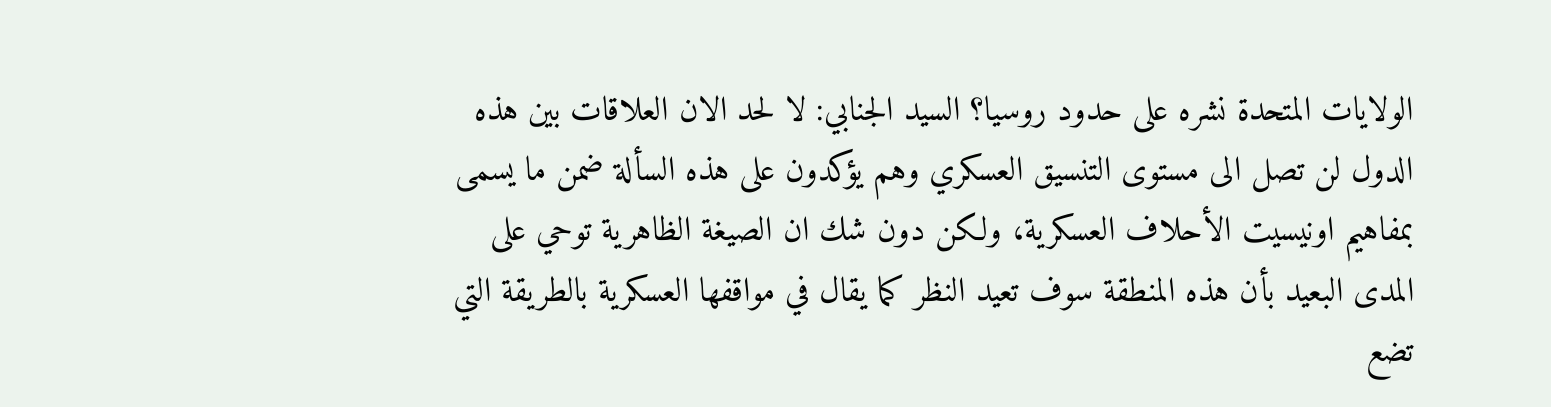الولايات المتحدة نشره على حدود روسيا؟ السيد الجنابي: لا لحد الان العلاقات بين هذه الدول لن تصل الى مستوى التنسيق العسكري وهم يؤكدون على هذه السألة ضمن ما يسمى بمفاهيم اونيسيت الأحلاف العسكرية، ولكن دون شك ان الصيغة الظاهرية توحي على المدى البعيد بأن هذه المنطقة سوف تعيد النظر كما يقال في مواقفها العسكرية بالطريقة التي تضع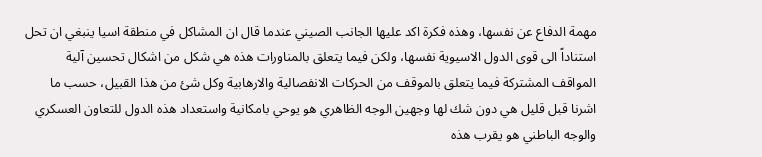مهمة الدفاع عن نفسها، وهذه فكرة اكد عليها الجانب الصيني عندما قال ان المشاكل في منطقة اسيا ينبغي ان تحل استناداً الى قوى الدول الاسيوية نفسها، ولكن فيما يتعلق بالمناورات هذه هي شكل من اشكال تحسين آلية المواقف المشتركة فيما يتعلق بالموقف من الحركات الانفصالية والارهابية وكل شئ من هذا القبيل، حسب ما اشرنا قبل قليل هي دون شك لها وجهين الوجه الظاهري هو يوحي بامكانية واستعداد هذه الدول للتعاون العسكري والوجه الباطني هو يقرب هذه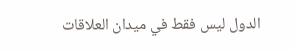الدول ليس فقط في ميدان العلاقات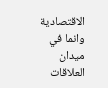الاقتصادية وانما في ميدان العلاقات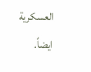العسكرية ايضاً.